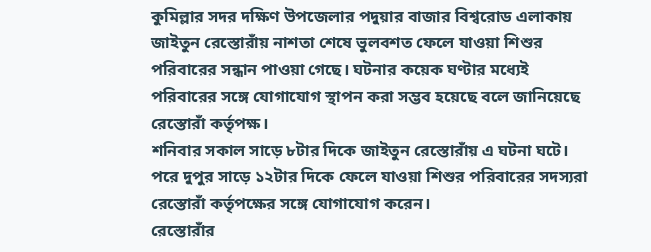কুমিল্লার সদর দক্ষিণ উপজেলার পদুয়ার বাজার বিশ্বরোড এলাকায় জাইতুন রেস্তোরাঁয় নাশতা শেষে ভুলবশত ফেলে যাওয়া শিশুর পরিবারের সন্ধান পাওয়া গেছে। ঘটনার কয়েক ঘণ্টার মধ্যেই পরিবারের সঙ্গে যোগাযোগ স্থাপন করা সম্ভব হয়েছে বলে জানিয়েছে রেস্তোরাঁ কর্তৃপক্ষ।
শনিবার সকাল সাড়ে ৮টার দিকে জাইতুন রেস্তোরাঁয় এ ঘটনা ঘটে। পরে দুপুর সাড়ে ১২টার দিকে ফেলে যাওয়া শিশুর পরিবারের সদস্যরা রেস্তোরাঁ কর্তৃপক্ষের সঙ্গে যোগাযোগ করেন।
রেস্তোরাঁর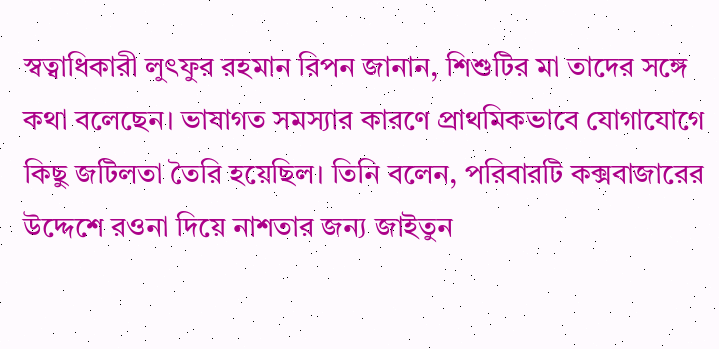স্বত্বাধিকারী লুৎফুর রহমান রিপন জানান, শিশুটির মা তাদের সঙ্গে কথা বলেছেন। ভাষাগত সমস্যার কারণে প্রাথমিকভাবে যোগাযোগে কিছু জটিলতা তৈরি হয়েছিল। তিনি বলেন, পরিবারটি কক্সবাজারের উদ্দেশে রওনা দিয়ে নাশতার জন্য জাইতুন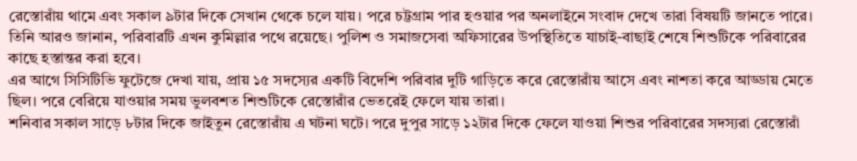রেস্তোরাঁয় থামে এবং সকাল ৯টার দিকে সেখান থেকে চলে যায়। পরে চট্টগ্রাম পার হওয়ার পর অনলাইনে সংবাদ দেখে তারা বিষয়টি জানতে পারে।
তিনি আরও জানান, পরিবারটি এখন কুমিল্লার পথে রয়েছে। পুলিশ ও সমাজসেবা অফিসারের উপস্থিতিতে যাচাই-বাছাই শেষে শিশুটিকে পরিবারের কাছে হস্তান্তর করা হবে।
এর আগে সিসিটিভি ফুটেজে দেখা যায়, প্রায় ১৫ সদস্যের একটি বিদেশি পরিবার দুটি গাড়িতে করে রেস্তোরাঁয় আসে এবং নাশতা করে আড্ডায় মেতে ছিল। পরে বেরিয়ে যাওয়ার সময় ভুলবশত শিশুটিকে রেস্তোরাঁর ভেতরেই ফেলে যায় তারা।
শনিবার সকাল সাড়ে ৮টার দিকে জাইতুন রেস্তোরাঁয় এ ঘটনা ঘটে। পরে দুপুর সাড়ে ১২টার দিকে ফেলে যাওয়া শিশুর পরিবারের সদস্যরা রেস্তোরাঁ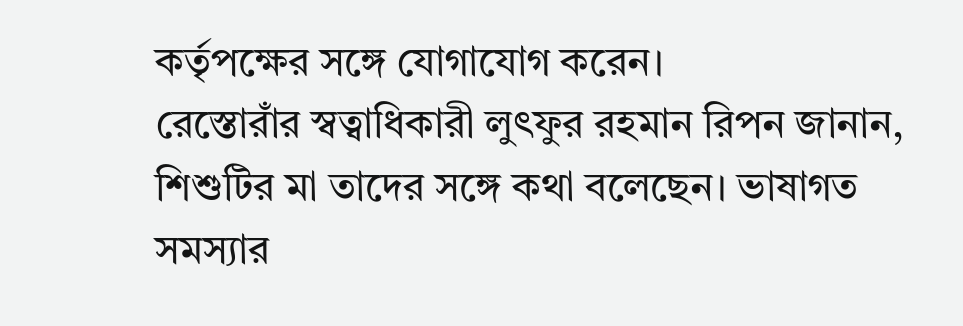কর্তৃপক্ষের সঙ্গে যোগাযোগ করেন।
রেস্তোরাঁর স্বত্বাধিকারী লুৎফুর রহমান রিপন জানান, শিশুটির মা তাদের সঙ্গে কথা বলেছেন। ভাষাগত সমস্যার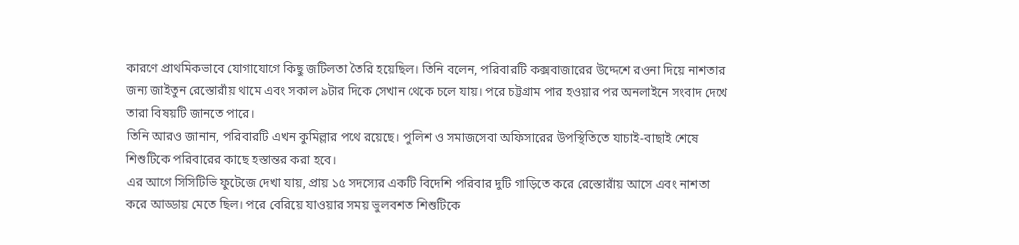কারণে প্রাথমিকভাবে যোগাযোগে কিছু জটিলতা তৈরি হয়েছিল। তিনি বলেন, পরিবারটি কক্সবাজারের উদ্দেশে রওনা দিয়ে নাশতার জন্য জাইতুন রেস্তোরাঁয় থামে এবং সকাল ৯টার দিকে সেখান থেকে চলে যায়। পরে চট্টগ্রাম পার হওয়ার পর অনলাইনে সংবাদ দেখে তারা বিষয়টি জানতে পারে।
তিনি আরও জানান, পরিবারটি এখন কুমিল্লার পথে রয়েছে। পুলিশ ও সমাজসেবা অফিসারের উপস্থিতিতে যাচাই-বাছাই শেষে শিশুটিকে পরিবারের কাছে হস্তান্তর করা হবে।
এর আগে সিসিটিভি ফুটেজে দেখা যায়, প্রায় ১৫ সদস্যের একটি বিদেশি পরিবার দুটি গাড়িতে করে রেস্তোরাঁয় আসে এবং নাশতা করে আড্ডায় মেতে ছিল। পরে বেরিয়ে যাওয়ার সময় ভুলবশত শিশুটিকে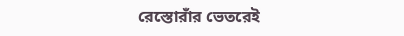রেস্তোরাঁর ভেতরেই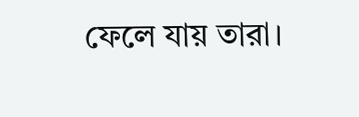ফেলে যায় তারা।